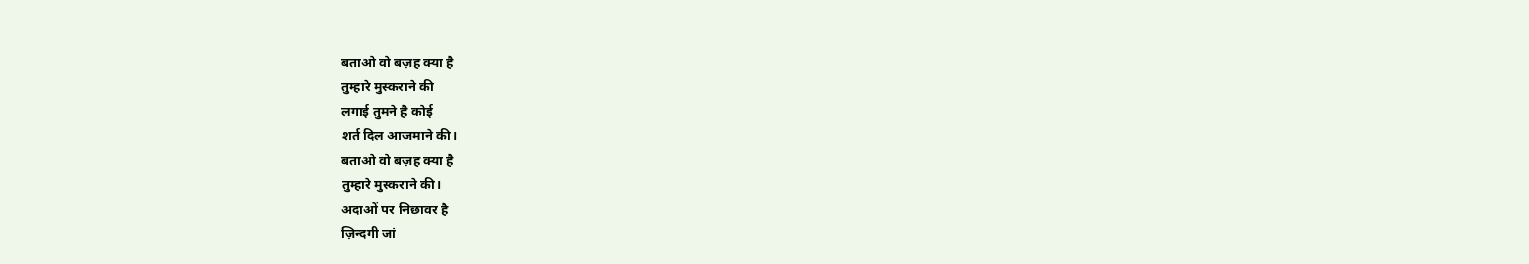बताओ वो बज़ह क्या है
तुम्हारे मुस्कराने की
लगाई तुमने है कोई
शर्त दिल आजमाने की।
बताओ वो बज़ह क्या है
तुम्हारे मुस्कराने की।
अदाओं पर निछावर है
ज़िन्दगी जां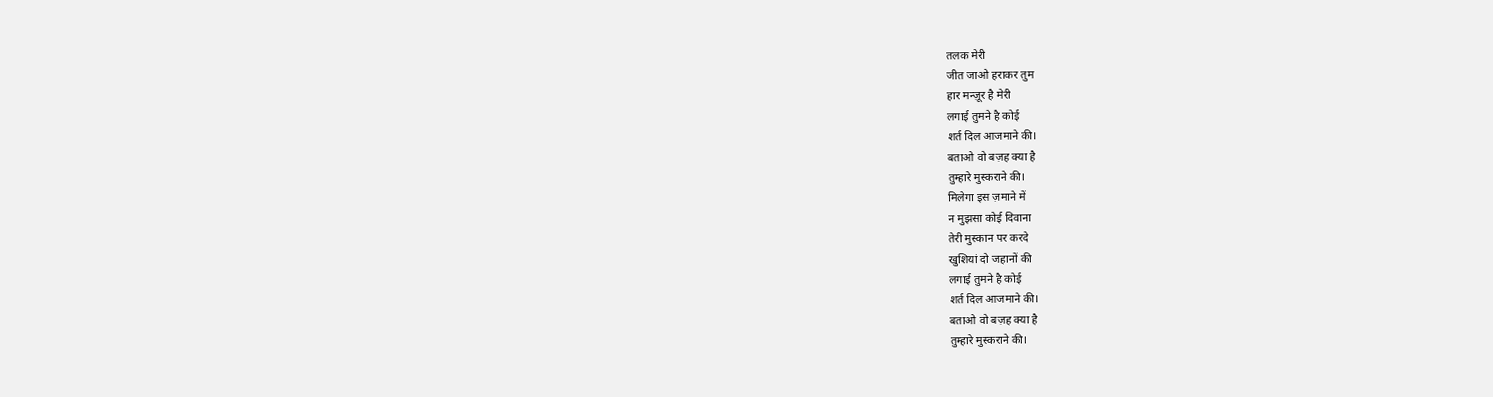तलक मेरी
जीत जाओ हराकर तुम
हार मन्ज़ूर है मेरी
लगाई तुमने है कोई
शर्त दिल आजमाने की।
बताओ वो बज़ह क्या है
तुम्हारे मुस्कराने की।
मिलेगा इस ज़माने में
न मुझसा कोई दिवाना
तेरी मुस्कान पर करदे
खुशियां दो जहानों की
लगाई तुमने है कोई
शर्त दिल आजमाने की।
बताओ वो बज़ह क्या है
तुम्हारे मुस्कराने की।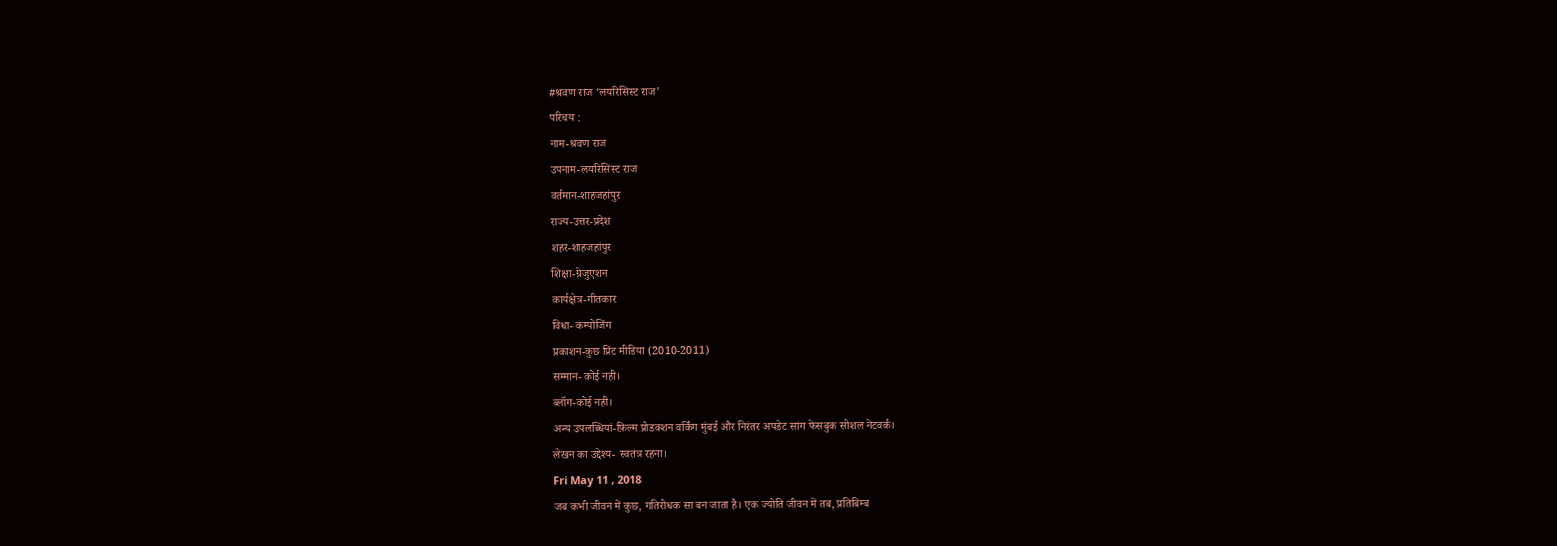#श्रवण राज ‘लयरिसिस्ट राज’
परिचय :
नाम-श्रवण राज
उपनाम-लयरिसिस्ट राज
वर्तमान-शाहजहांपुर
राज्य-उत्तर-प्रदेश
शहर-शाहजहांपुर
शिक्षा-ग्रेजुएशन
कार्यक्षेत्र-गीतकार
विधा- कम्पोजिंग
प्रकाशन-कुछ प्रिंट मीडिया (2010-2011)
सम्मान- कोई नही।
ब्लॉग-कोई नही।
अन्य उपलब्धियां-फ़िल्म प्रोडक्शन वर्किंग मुंबई और निरंतर अपडेट सांग फेसबुक सोशल नेटवर्क।
लेखन का उद्देश्य- स्वतंत्र रहना।
Fri May 11 , 2018
जब कभी जीवन में कुछ, गतिरोधक सा बन जाता है। एक ज्योति जीवन में तब, प्रतिबिम्ब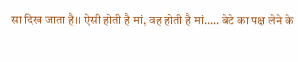सा दिख जाता है।। ऐसी होती है मां, वह होती है मां….. बेटे का पक्ष लेने के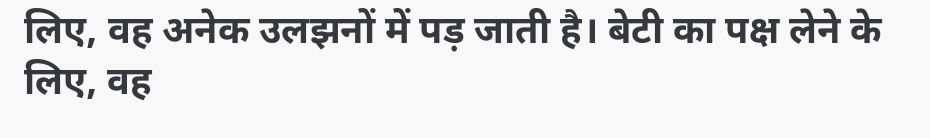लिए, वह अनेक उलझनों में पड़ जाती है। बेटी का पक्ष लेने के लिए, वह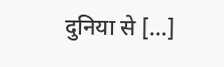दुनिया से […]